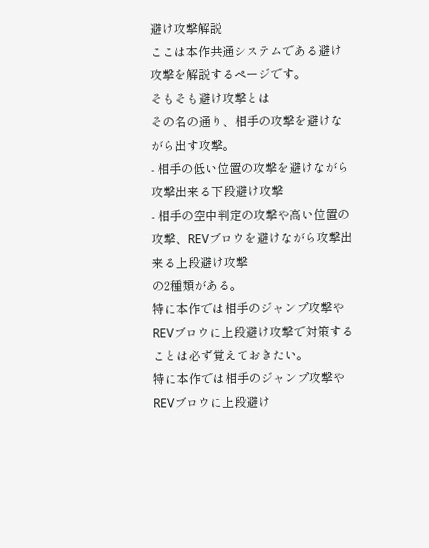避け攻撃解説
ここは本作共通システムである避け攻撃を解説するページです。
そもそも避け攻撃とは
その名の通り、相手の攻撃を避けながら出す攻撃。
- 相手の低い位置の攻撃を避けながら攻撃出来る下段避け攻撃
- 相手の空中判定の攻撃や高い位置の攻撃、REVブロウを避けながら攻撃出来る上段避け攻撃
の2種類がある。
特に本作では相手のジャンプ攻撃やREVブロウに上段避け攻撃で対策することは必ず覚えておきたい。
特に本作では相手のジャンプ攻撃やREVブロウに上段避け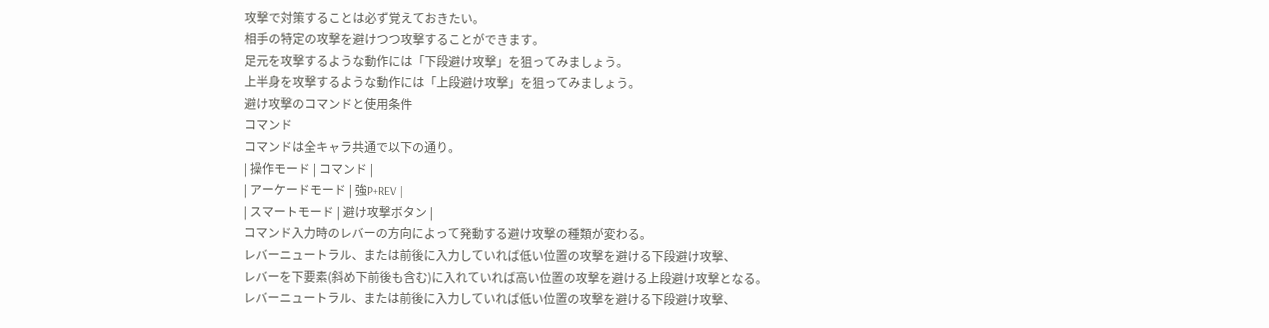攻撃で対策することは必ず覚えておきたい。
相手の特定の攻撃を避けつつ攻撃することができます。
足元を攻撃するような動作には「下段避け攻撃」を狙ってみましょう。
上半身を攻撃するような動作には「上段避け攻撃」を狙ってみましょう。
避け攻撃のコマンドと使用条件
コマンド
コマンドは全キャラ共通で以下の通り。
| 操作モード | コマンド |
| アーケードモード | 強P+REV |
| スマートモード | 避け攻撃ボタン |
コマンド入力時のレバーの方向によって発動する避け攻撃の種類が変わる。
レバーニュートラル、または前後に入力していれば低い位置の攻撃を避ける下段避け攻撃、
レバーを下要素(斜め下前後も含む)に入れていれば高い位置の攻撃を避ける上段避け攻撃となる。
レバーニュートラル、または前後に入力していれば低い位置の攻撃を避ける下段避け攻撃、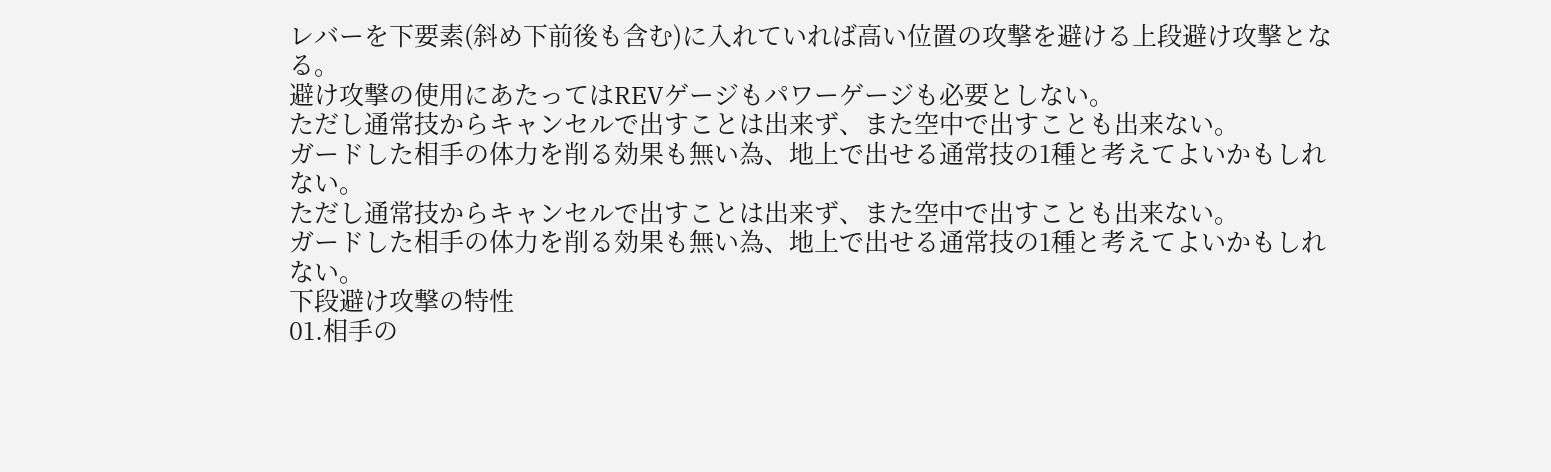レバーを下要素(斜め下前後も含む)に入れていれば高い位置の攻撃を避ける上段避け攻撃となる。
避け攻撃の使用にあたってはREVゲージもパワーゲージも必要としない。
ただし通常技からキャンセルで出すことは出来ず、また空中で出すことも出来ない。
ガードした相手の体力を削る効果も無い為、地上で出せる通常技の1種と考えてよいかもしれない。
ただし通常技からキャンセルで出すことは出来ず、また空中で出すことも出来ない。
ガードした相手の体力を削る効果も無い為、地上で出せる通常技の1種と考えてよいかもしれない。
下段避け攻撃の特性
01.相手の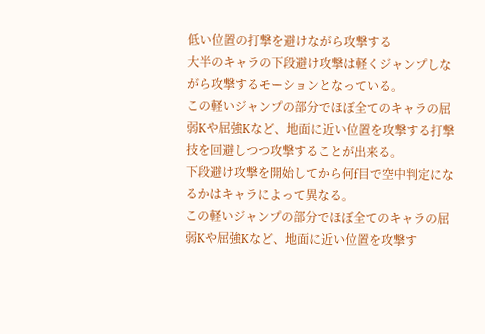低い位置の打撃を避けながら攻撃する
大半のキャラの下段避け攻撃は軽くジャンプしながら攻撃するモーションとなっている。
この軽いジャンプの部分でほぼ全てのキャラの屈弱Kや屈強Kなど、地面に近い位置を攻撃する打撃技を回避しつつ攻撃することが出来る。
下段避け攻撃を開始してから何f目で空中判定になるかはキャラによって異なる。
この軽いジャンプの部分でほぼ全てのキャラの屈弱Kや屈強Kなど、地面に近い位置を攻撃す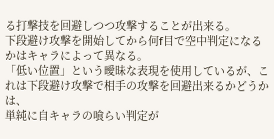る打撃技を回避しつつ攻撃することが出来る。
下段避け攻撃を開始してから何f目で空中判定になるかはキャラによって異なる。
「低い位置」という曖昧な表現を使用しているが、これは下段避け攻撃で相手の攻撃を回避出来るかどうかは、
単純に自キャラの喰らい判定が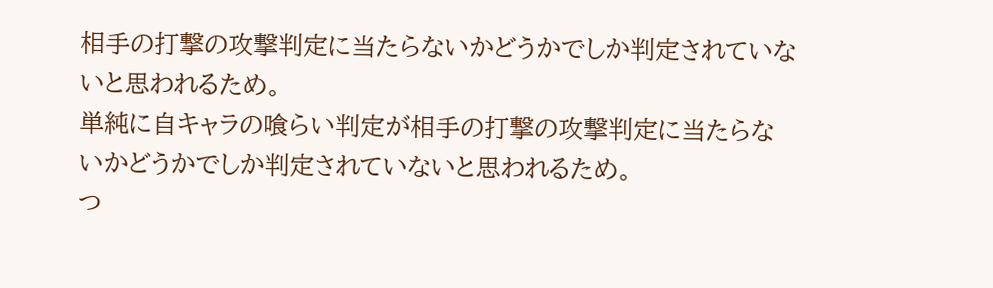相手の打撃の攻撃判定に当たらないかどうかでしか判定されていないと思われるため。
単純に自キャラの喰らい判定が相手の打撃の攻撃判定に当たらないかどうかでしか判定されていないと思われるため。
つ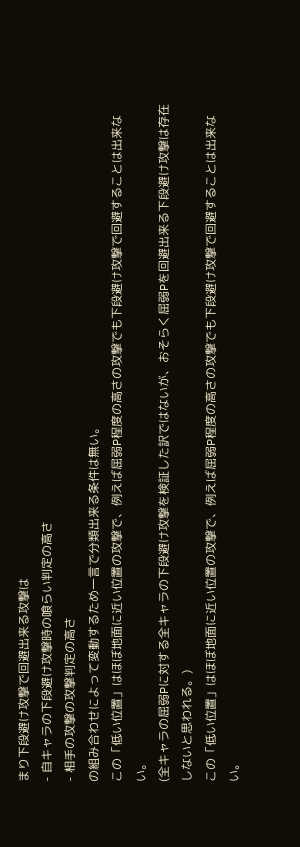まり下段避け攻撃で回避出来る攻撃は
- 自キャラの下段避け攻撃時の喰らい判定の高さ
- 相手の攻撃の攻撃判定の高さ
の組み合わせによって変動するため一言で分類出来る条件は無い。
この「低い位置」はほぼ地面に近い位置の攻撃で、例えば屈弱P程度の高さの攻撃でも下段避け攻撃で回避することは出来ない。
(全キャラの屈弱Pに対する全キャラの下段避け攻撃を検証した訳ではないが、おそらく屈弱Pを回避出来る下段避け攻撃は存在しないと思われる。)
この「低い位置」はほぼ地面に近い位置の攻撃で、例えば屈弱P程度の高さの攻撃でも下段避け攻撃で回避することは出来ない。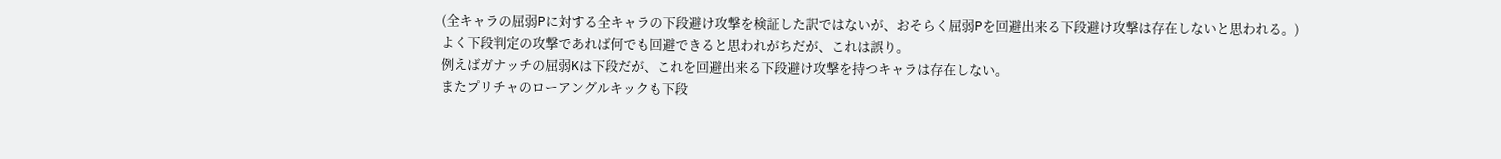(全キャラの屈弱Pに対する全キャラの下段避け攻撃を検証した訳ではないが、おそらく屈弱Pを回避出来る下段避け攻撃は存在しないと思われる。)
よく下段判定の攻撃であれば何でも回避できると思われがちだが、これは誤り。
例えばガナッチの屈弱Kは下段だが、これを回避出来る下段避け攻撃を持つキャラは存在しない。
またプリチャのローアングルキックも下段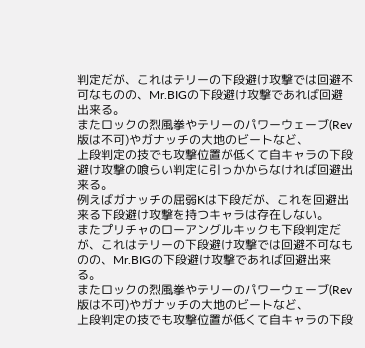判定だが、これはテリーの下段避け攻撃では回避不可なものの、Mr.BIGの下段避け攻撃であれば回避出来る。
またロックの烈風拳やテリーのパワーウェーブ(Rev版は不可)やガナッチの大地のビートなど、
上段判定の技でも攻撃位置が低くて自キャラの下段避け攻撃の喰らい判定に引っかからなければ回避出来る。
例えばガナッチの屈弱Kは下段だが、これを回避出来る下段避け攻撃を持つキャラは存在しない。
またプリチャのローアングルキックも下段判定だが、これはテリーの下段避け攻撃では回避不可なものの、Mr.BIGの下段避け攻撃であれば回避出来る。
またロックの烈風拳やテリーのパワーウェーブ(Rev版は不可)やガナッチの大地のビートなど、
上段判定の技でも攻撃位置が低くて自キャラの下段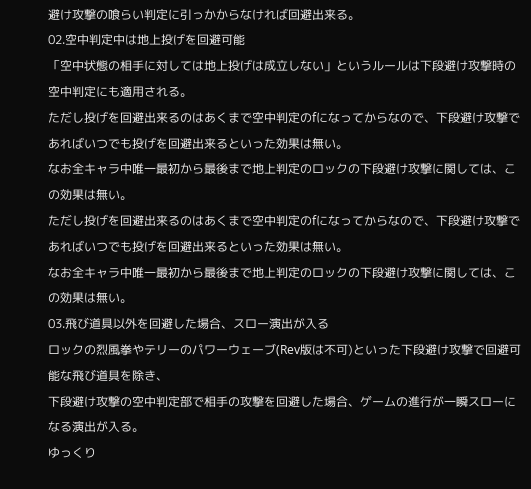避け攻撃の喰らい判定に引っかからなければ回避出来る。
02.空中判定中は地上投げを回避可能
「空中状態の相手に対しては地上投げは成立しない」というルールは下段避け攻撃時の空中判定にも適用される。
ただし投げを回避出来るのはあくまで空中判定のfになってからなので、下段避け攻撃であればいつでも投げを回避出来るといった効果は無い。
なお全キャラ中唯一最初から最後まで地上判定のロックの下段避け攻撃に関しては、この効果は無い。
ただし投げを回避出来るのはあくまで空中判定のfになってからなので、下段避け攻撃であればいつでも投げを回避出来るといった効果は無い。
なお全キャラ中唯一最初から最後まで地上判定のロックの下段避け攻撃に関しては、この効果は無い。
03.飛び道具以外を回避した場合、スロー演出が入る
ロックの烈風拳やテリーのパワーウェーブ(Rev版は不可)といった下段避け攻撃で回避可能な飛び道具を除き、
下段避け攻撃の空中判定部で相手の攻撃を回避した場合、ゲームの進行が一瞬スローになる演出が入る。
ゆっくり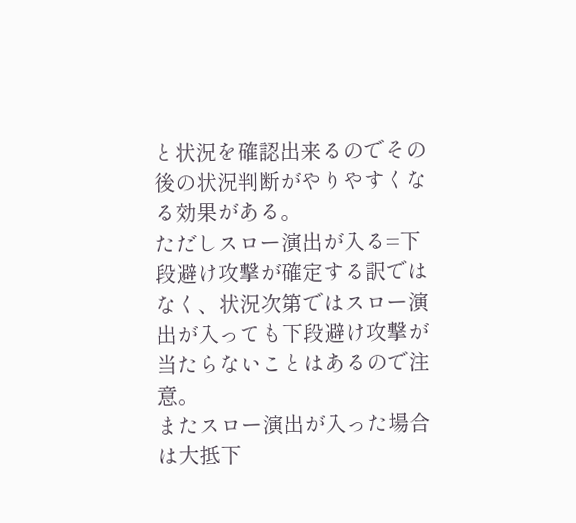と状況を確認出来るのでその後の状況判断がやりやすくなる効果がある。
ただしスロー演出が入る=下段避け攻撃が確定する訳ではなく、状況次第ではスロー演出が入っても下段避け攻撃が当たらないことはあるので注意。
またスロー演出が入った場合は大抵下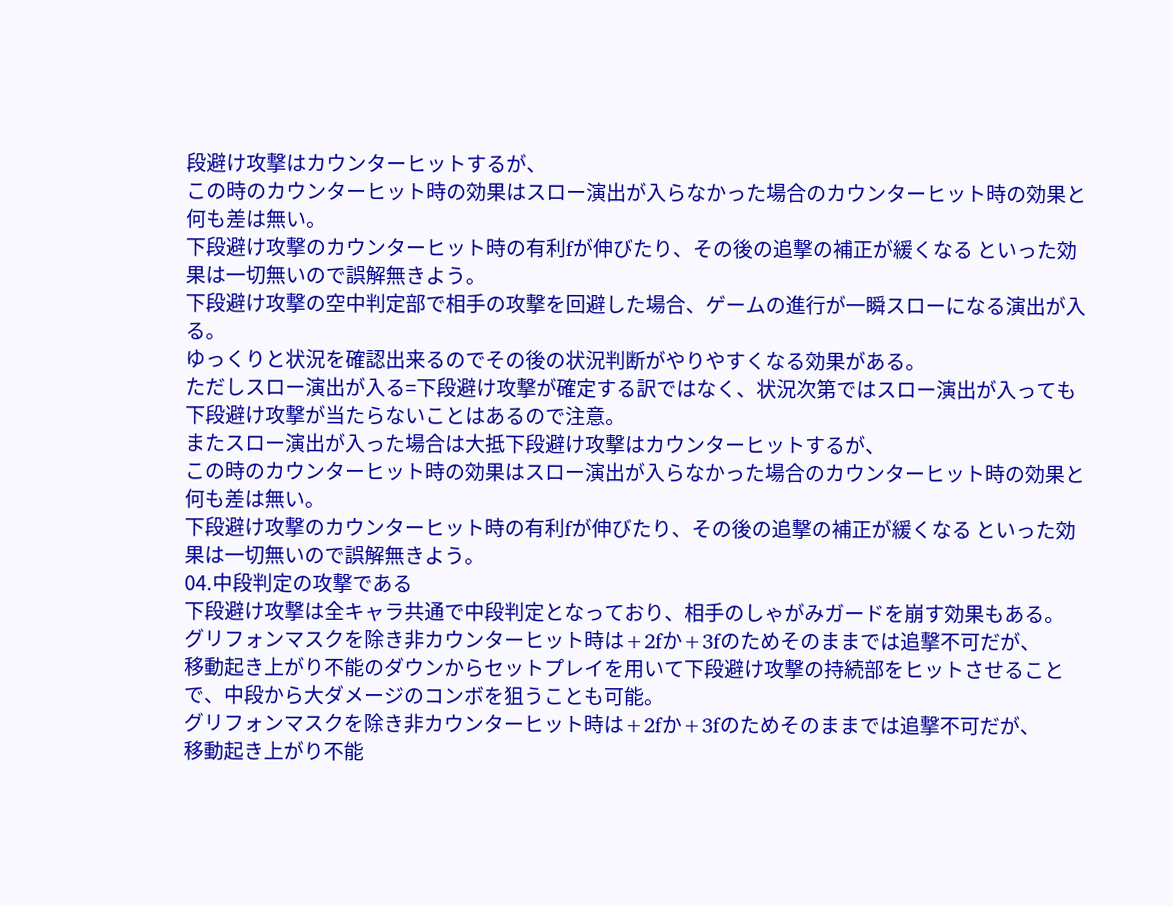段避け攻撃はカウンターヒットするが、
この時のカウンターヒット時の効果はスロー演出が入らなかった場合のカウンターヒット時の効果と何も差は無い。
下段避け攻撃のカウンターヒット時の有利fが伸びたり、その後の追撃の補正が緩くなる といった効果は一切無いので誤解無きよう。
下段避け攻撃の空中判定部で相手の攻撃を回避した場合、ゲームの進行が一瞬スローになる演出が入る。
ゆっくりと状況を確認出来るのでその後の状況判断がやりやすくなる効果がある。
ただしスロー演出が入る=下段避け攻撃が確定する訳ではなく、状況次第ではスロー演出が入っても下段避け攻撃が当たらないことはあるので注意。
またスロー演出が入った場合は大抵下段避け攻撃はカウンターヒットするが、
この時のカウンターヒット時の効果はスロー演出が入らなかった場合のカウンターヒット時の効果と何も差は無い。
下段避け攻撃のカウンターヒット時の有利fが伸びたり、その後の追撃の補正が緩くなる といった効果は一切無いので誤解無きよう。
04.中段判定の攻撃である
下段避け攻撃は全キャラ共通で中段判定となっており、相手のしゃがみガードを崩す効果もある。
グリフォンマスクを除き非カウンターヒット時は+2fか+3fのためそのままでは追撃不可だが、
移動起き上がり不能のダウンからセットプレイを用いて下段避け攻撃の持続部をヒットさせることで、中段から大ダメージのコンボを狙うことも可能。
グリフォンマスクを除き非カウンターヒット時は+2fか+3fのためそのままでは追撃不可だが、
移動起き上がり不能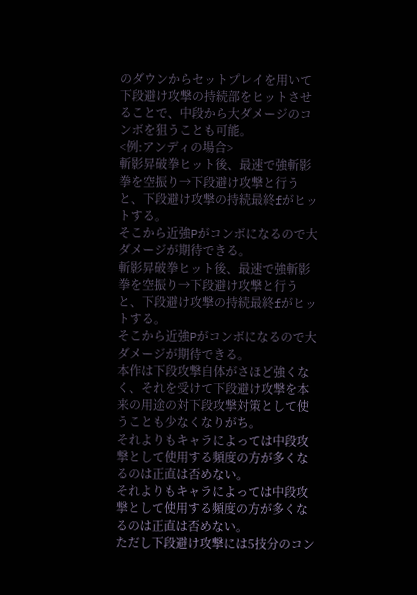のダウンからセットプレイを用いて下段避け攻撃の持続部をヒットさせることで、中段から大ダメージのコンボを狙うことも可能。
<例:アンディの場合>
斬影昇破拳ヒット後、最速で強斬影拳を空振り→下段避け攻撃と行うと、下段避け攻撃の持続最終fがヒットする。
そこから近強Pがコンボになるので大ダメージが期待できる。
斬影昇破拳ヒット後、最速で強斬影拳を空振り→下段避け攻撃と行うと、下段避け攻撃の持続最終fがヒットする。
そこから近強Pがコンボになるので大ダメージが期待できる。
本作は下段攻撃自体がさほど強くなく、それを受けて下段避け攻撃を本来の用途の対下段攻撃対策として使うことも少なくなりがち。
それよりもキャラによっては中段攻撃として使用する頻度の方が多くなるのは正直は否めない。
それよりもキャラによっては中段攻撃として使用する頻度の方が多くなるのは正直は否めない。
ただし下段避け攻撃には5技分のコン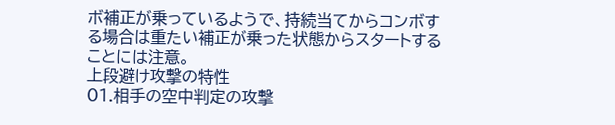ボ補正が乗っているようで、持続当てからコンボする場合は重たい補正が乗った状態からスタートすることには注意。
上段避け攻撃の特性
01.相手の空中判定の攻撃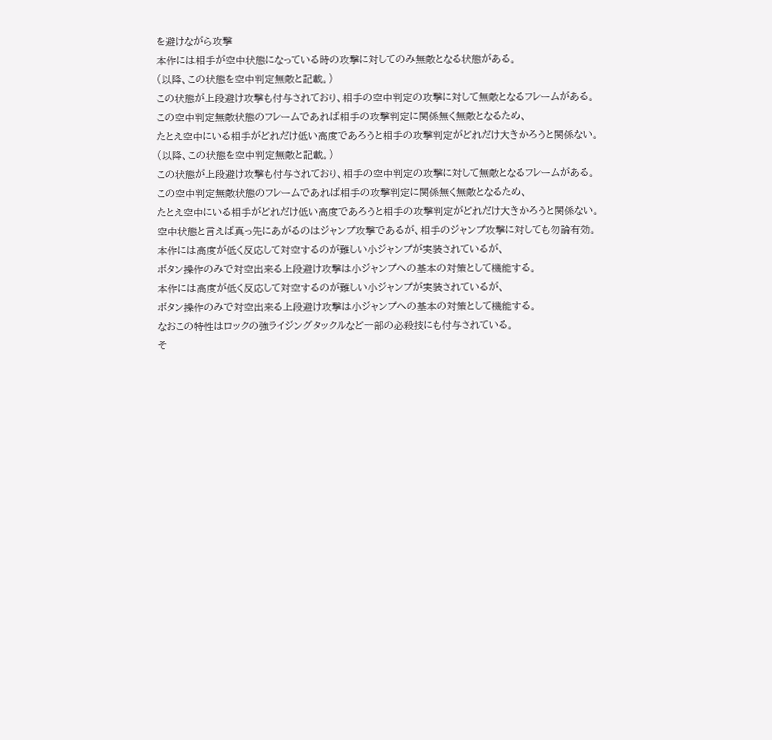を避けながら攻撃
本作には相手が空中状態になっている時の攻撃に対してのみ無敵となる状態がある。
(以降、この状態を空中判定無敵と記載。)
この状態が上段避け攻撃も付与されており、相手の空中判定の攻撃に対して無敵となるフレームがある。
この空中判定無敵状態のフレームであれば相手の攻撃判定に関係無く無敵となるため、
たとえ空中にいる相手がどれだけ低い高度であろうと相手の攻撃判定がどれだけ大きかろうと関係ない。
(以降、この状態を空中判定無敵と記載。)
この状態が上段避け攻撃も付与されており、相手の空中判定の攻撃に対して無敵となるフレームがある。
この空中判定無敵状態のフレームであれば相手の攻撃判定に関係無く無敵となるため、
たとえ空中にいる相手がどれだけ低い高度であろうと相手の攻撃判定がどれだけ大きかろうと関係ない。
空中状態と言えば真っ先にあがるのはジャンプ攻撃であるが、相手のジャンプ攻撃に対しても勿論有効。
本作には高度が低く反応して対空するのが難しい小ジャンプが実装されているが、
ボタン操作のみで対空出来る上段避け攻撃は小ジャンプへの基本の対策として機能する。
本作には高度が低く反応して対空するのが難しい小ジャンプが実装されているが、
ボタン操作のみで対空出来る上段避け攻撃は小ジャンプへの基本の対策として機能する。
なおこの特性はロックの強ライジングタックルなど一部の必殺技にも付与されている。
そ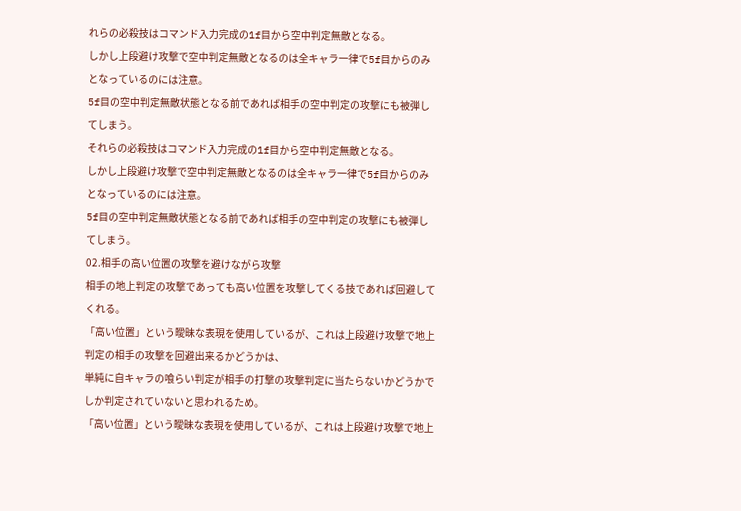れらの必殺技はコマンド入力完成の1f目から空中判定無敵となる。
しかし上段避け攻撃で空中判定無敵となるのは全キャラ一律で5f目からのみとなっているのには注意。
5f目の空中判定無敵状態となる前であれば相手の空中判定の攻撃にも被弾してしまう。
それらの必殺技はコマンド入力完成の1f目から空中判定無敵となる。
しかし上段避け攻撃で空中判定無敵となるのは全キャラ一律で5f目からのみとなっているのには注意。
5f目の空中判定無敵状態となる前であれば相手の空中判定の攻撃にも被弾してしまう。
02.相手の高い位置の攻撃を避けながら攻撃
相手の地上判定の攻撃であっても高い位置を攻撃してくる技であれば回避してくれる。
「高い位置」という曖昧な表現を使用しているが、これは上段避け攻撃で地上判定の相手の攻撃を回避出来るかどうかは、
単純に自キャラの喰らい判定が相手の打撃の攻撃判定に当たらないかどうかでしか判定されていないと思われるため。
「高い位置」という曖昧な表現を使用しているが、これは上段避け攻撃で地上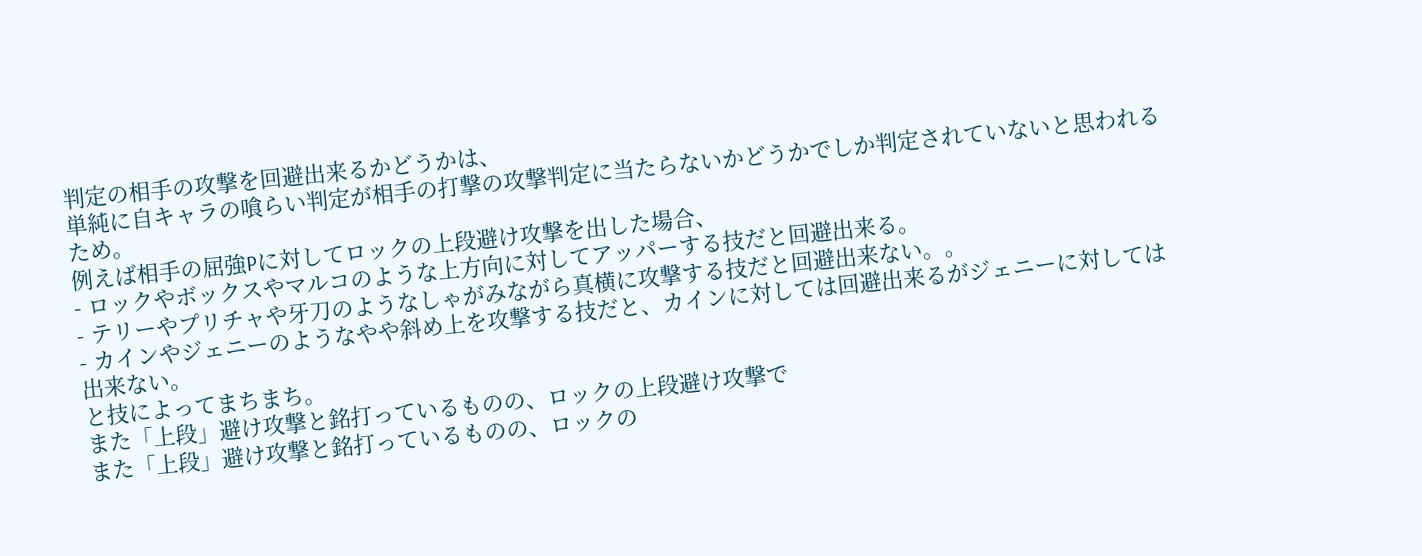判定の相手の攻撃を回避出来るかどうかは、
単純に自キャラの喰らい判定が相手の打撃の攻撃判定に当たらないかどうかでしか判定されていないと思われるため。
例えば相手の屈強Pに対してロックの上段避け攻撃を出した場合、
- ロックやボックスやマルコのような上方向に対してアッパーする技だと回避出来る。
- テリーやプリチャや牙刀のようなしゃがみながら真横に攻撃する技だと回避出来ない。。
- カインやジェニーのようなやや斜め上を攻撃する技だと、カインに対しては回避出来るがジェニーに対しては出来ない。
と技によってまちまち。
また「上段」避け攻撃と銘打っているものの、ロックの上段避け攻撃で
また「上段」避け攻撃と銘打っているものの、ロックの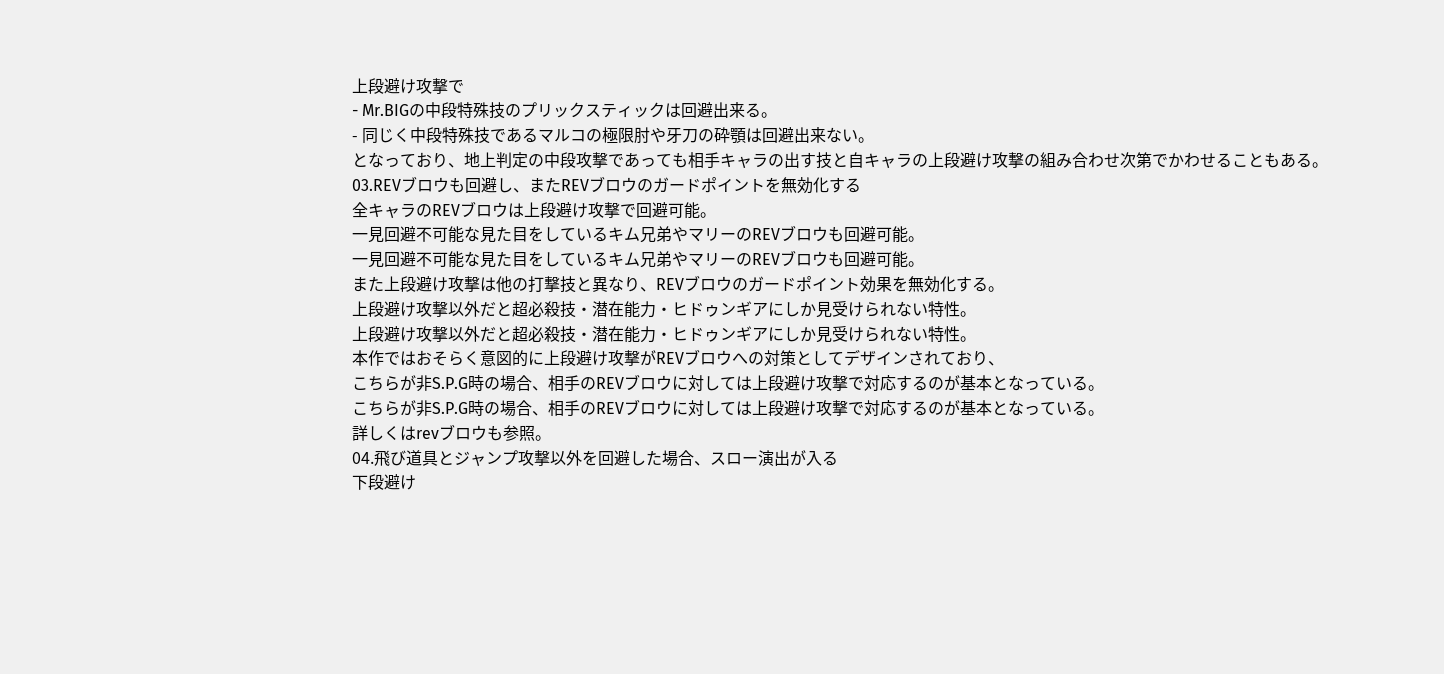上段避け攻撃で
- Mr.BIGの中段特殊技のプリックスティックは回避出来る。
- 同じく中段特殊技であるマルコの極限肘や牙刀の砕顎は回避出来ない。
となっており、地上判定の中段攻撃であっても相手キャラの出す技と自キャラの上段避け攻撃の組み合わせ次第でかわせることもある。
03.REVブロウも回避し、またREVブロウのガードポイントを無効化する
全キャラのREVブロウは上段避け攻撃で回避可能。
一見回避不可能な見た目をしているキム兄弟やマリーのREVブロウも回避可能。
一見回避不可能な見た目をしているキム兄弟やマリーのREVブロウも回避可能。
また上段避け攻撃は他の打撃技と異なり、REVブロウのガードポイント効果を無効化する。
上段避け攻撃以外だと超必殺技・潜在能力・ヒドゥンギアにしか見受けられない特性。
上段避け攻撃以外だと超必殺技・潜在能力・ヒドゥンギアにしか見受けられない特性。
本作ではおそらく意図的に上段避け攻撃がREVブロウへの対策としてデザインされており、
こちらが非S.P.G時の場合、相手のREVブロウに対しては上段避け攻撃で対応するのが基本となっている。
こちらが非S.P.G時の場合、相手のREVブロウに対しては上段避け攻撃で対応するのが基本となっている。
詳しくはrevブロウも参照。
04.飛び道具とジャンプ攻撃以外を回避した場合、スロー演出が入る
下段避け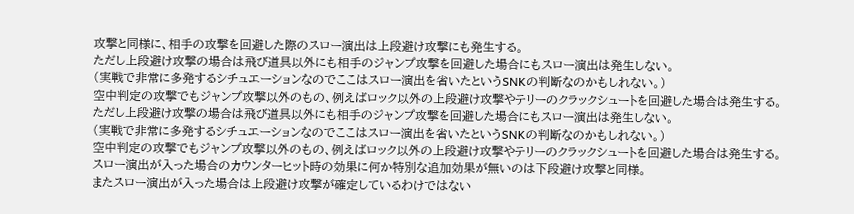攻撃と同様に、相手の攻撃を回避した際のスロー演出は上段避け攻撃にも発生する。
ただし上段避け攻撃の場合は飛び道具以外にも相手のジャンプ攻撃を回避した場合にもスロー演出は発生しない。
(実戦で非常に多発するシチュエーションなのでここはスロー演出を省いたというSNKの判断なのかもしれない。)
空中判定の攻撃でもジャンプ攻撃以外のもの、例えばロック以外の上段避け攻撃やテリーのクラックシュートを回避した場合は発生する。
ただし上段避け攻撃の場合は飛び道具以外にも相手のジャンプ攻撃を回避した場合にもスロー演出は発生しない。
(実戦で非常に多発するシチュエーションなのでここはスロー演出を省いたというSNKの判断なのかもしれない。)
空中判定の攻撃でもジャンプ攻撃以外のもの、例えばロック以外の上段避け攻撃やテリーのクラックシュートを回避した場合は発生する。
スロー演出が入った場合のカウンターヒット時の効果に何か特別な追加効果が無いのは下段避け攻撃と同様。
またスロー演出が入った場合は上段避け攻撃が確定しているわけではない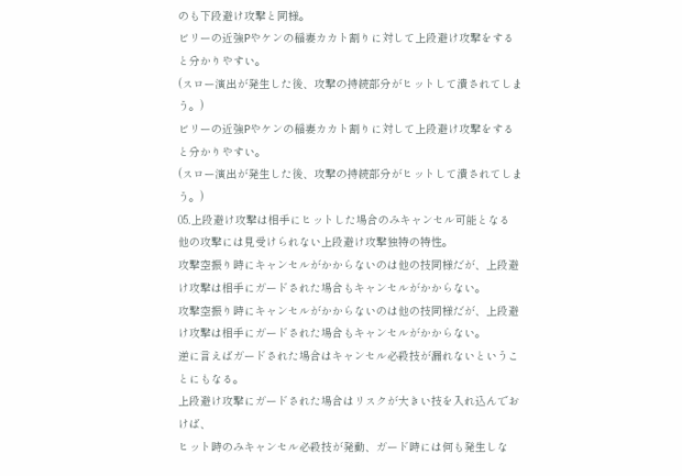のも下段避け攻撃と同様。
ビリーの近強Pやケンの稲妻カカト割りに対して上段避け攻撃をすると分かりやすい。
(スロー演出が発生した後、攻撃の持続部分がヒットして潰されてしまう。)
ビリーの近強Pやケンの稲妻カカト割りに対して上段避け攻撃をすると分かりやすい。
(スロー演出が発生した後、攻撃の持続部分がヒットして潰されてしまう。)
05.上段避け攻撃は相手にヒットした場合のみキャンセル可能となる
他の攻撃には見受けられない上段避け攻撃独特の特性。
攻撃空振り時にキャンセルがかからないのは他の技同様だが、上段避け攻撃は相手にガードされた場合もキャンセルがかからない。
攻撃空振り時にキャンセルがかからないのは他の技同様だが、上段避け攻撃は相手にガードされた場合もキャンセルがかからない。
逆に言えばガードされた場合はキャンセル必殺技が漏れないということにもなる。
上段避け攻撃にガードされた場合はリスクが大きい技を入れ込んでおけば、
ヒット時のみキャンセル必殺技が発動、ガード時には何も発生しな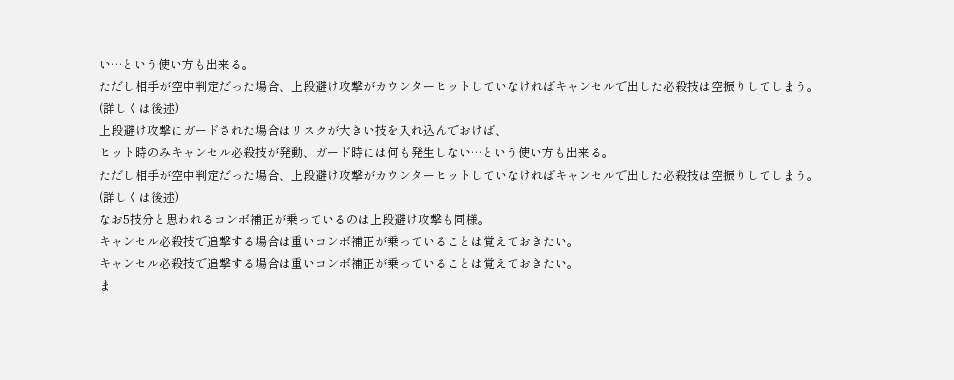い…という使い方も出来る。
ただし相手が空中判定だった場合、上段避け攻撃がカウンターヒットしていなければキャンセルで出した必殺技は空振りしてしまう。
(詳しくは後述)
上段避け攻撃にガードされた場合はリスクが大きい技を入れ込んでおけば、
ヒット時のみキャンセル必殺技が発動、ガード時には何も発生しない…という使い方も出来る。
ただし相手が空中判定だった場合、上段避け攻撃がカウンターヒットしていなければキャンセルで出した必殺技は空振りしてしまう。
(詳しくは後述)
なお5技分と思われるコンボ補正が乗っているのは上段避け攻撃も同様。
キャンセル必殺技で追撃する場合は重いコンボ補正が乗っていることは覚えておきたい。
キャンセル必殺技で追撃する場合は重いコンボ補正が乗っていることは覚えておきたい。
ま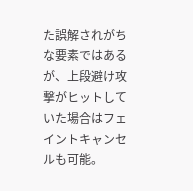た誤解されがちな要素ではあるが、上段避け攻撃がヒットしていた場合はフェイントキャンセルも可能。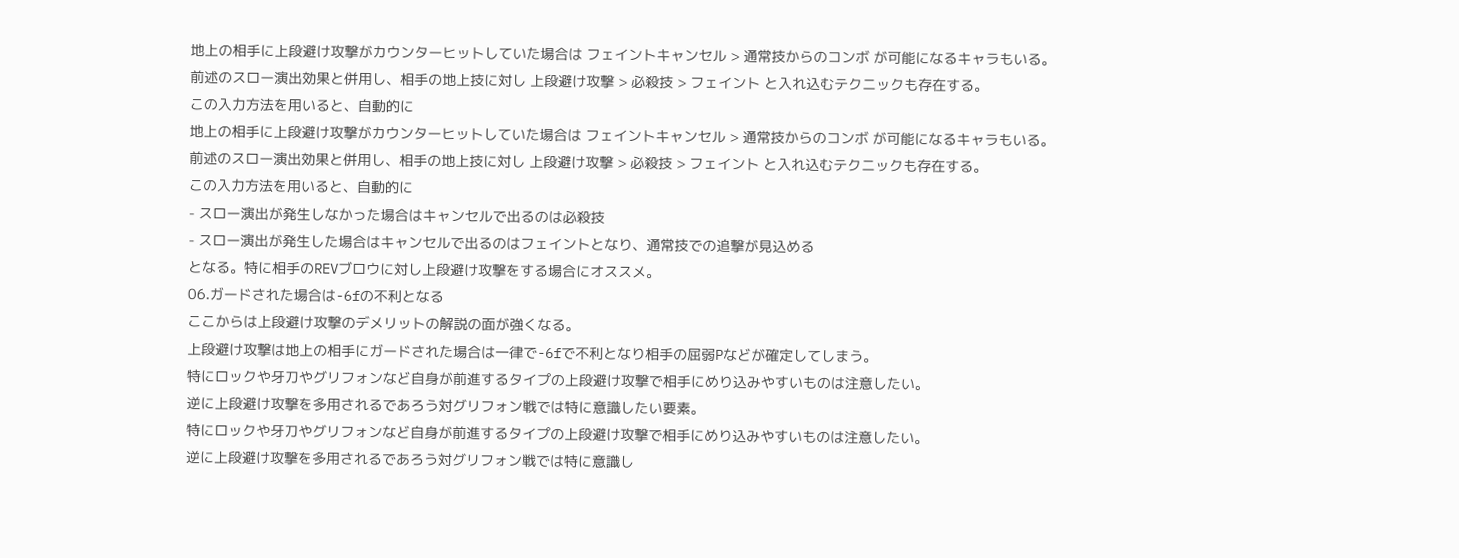地上の相手に上段避け攻撃がカウンターヒットしていた場合は フェイントキャンセル > 通常技からのコンボ が可能になるキャラもいる。
前述のスロー演出効果と併用し、相手の地上技に対し 上段避け攻撃 > 必殺技 > フェイント と入れ込むテクニックも存在する。
この入力方法を用いると、自動的に
地上の相手に上段避け攻撃がカウンターヒットしていた場合は フェイントキャンセル > 通常技からのコンボ が可能になるキャラもいる。
前述のスロー演出効果と併用し、相手の地上技に対し 上段避け攻撃 > 必殺技 > フェイント と入れ込むテクニックも存在する。
この入力方法を用いると、自動的に
- スロー演出が発生しなかった場合はキャンセルで出るのは必殺技
- スロー演出が発生した場合はキャンセルで出るのはフェイントとなり、通常技での追撃が見込める
となる。特に相手のREVブロウに対し上段避け攻撃をする場合にオススメ。
06.ガードされた場合は-6fの不利となる
ここからは上段避け攻撃のデメリットの解説の面が強くなる。
上段避け攻撃は地上の相手にガードされた場合は一律で-6fで不利となり相手の屈弱Pなどが確定してしまう。
特にロックや牙刀やグリフォンなど自身が前進するタイプの上段避け攻撃で相手にめり込みやすいものは注意したい。
逆に上段避け攻撃を多用されるであろう対グリフォン戦では特に意識したい要素。
特にロックや牙刀やグリフォンなど自身が前進するタイプの上段避け攻撃で相手にめり込みやすいものは注意したい。
逆に上段避け攻撃を多用されるであろう対グリフォン戦では特に意識し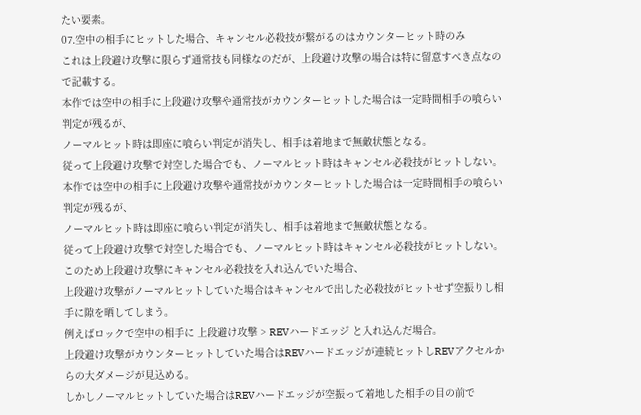たい要素。
07.空中の相手にヒットした場合、キャンセル必殺技が繋がるのはカウンターヒット時のみ
これは上段避け攻撃に限らず通常技も同様なのだが、上段避け攻撃の場合は特に留意すべき点なので記載する。
本作では空中の相手に上段避け攻撃や通常技がカウンターヒットした場合は一定時間相手の喰らい判定が残るが、
ノーマルヒット時は即座に喰らい判定が消失し、相手は着地まで無敵状態となる。
従って上段避け攻撃で対空した場合でも、ノーマルヒット時はキャンセル必殺技がヒットしない。
本作では空中の相手に上段避け攻撃や通常技がカウンターヒットした場合は一定時間相手の喰らい判定が残るが、
ノーマルヒット時は即座に喰らい判定が消失し、相手は着地まで無敵状態となる。
従って上段避け攻撃で対空した場合でも、ノーマルヒット時はキャンセル必殺技がヒットしない。
このため上段避け攻撃にキャンセル必殺技を入れ込んでいた場合、
上段避け攻撃がノーマルヒットしていた場合はキャンセルで出した必殺技がヒットせず空振りし相手に隙を晒してしまう。
例えばロックで空中の相手に 上段避け攻撃 > REVハードエッジ と入れ込んだ場合。
上段避け攻撃がカウンターヒットしていた場合はREVハードエッジが連続ヒットしREVアクセルからの大ダメージが見込める。
しかしノーマルヒットしていた場合はREVハードエッジが空振って着地した相手の目の前で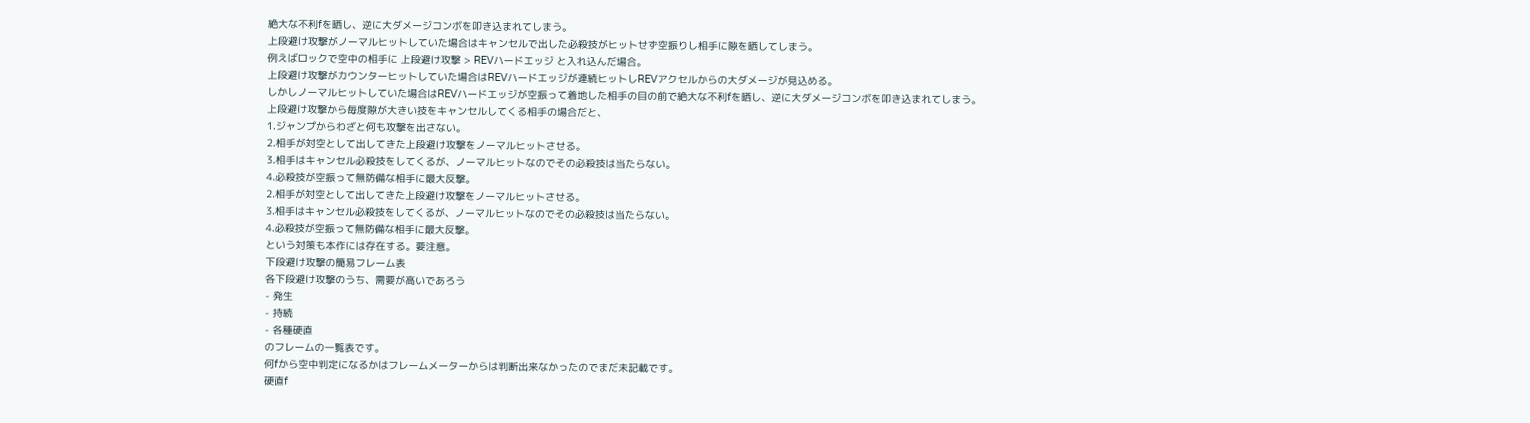絶大な不利fを晒し、逆に大ダメージコンボを叩き込まれてしまう。
上段避け攻撃がノーマルヒットしていた場合はキャンセルで出した必殺技がヒットせず空振りし相手に隙を晒してしまう。
例えばロックで空中の相手に 上段避け攻撃 > REVハードエッジ と入れ込んだ場合。
上段避け攻撃がカウンターヒットしていた場合はREVハードエッジが連続ヒットしREVアクセルからの大ダメージが見込める。
しかしノーマルヒットしていた場合はREVハードエッジが空振って着地した相手の目の前で絶大な不利fを晒し、逆に大ダメージコンボを叩き込まれてしまう。
上段避け攻撃から毎度隙が大きい技をキャンセルしてくる相手の場合だと、
1.ジャンプからわざと何も攻撃を出さない。
2.相手が対空として出してきた上段避け攻撃をノーマルヒットさせる。
3.相手はキャンセル必殺技をしてくるが、ノーマルヒットなのでその必殺技は当たらない。
4.必殺技が空振って無防備な相手に最大反撃。
2.相手が対空として出してきた上段避け攻撃をノーマルヒットさせる。
3.相手はキャンセル必殺技をしてくるが、ノーマルヒットなのでその必殺技は当たらない。
4.必殺技が空振って無防備な相手に最大反撃。
という対策も本作には存在する。要注意。
下段避け攻撃の簡易フレーム表
各下段避け攻撃のうち、需要が高いであろう
- 発生
- 持続
- 各種硬直
のフレームの一覧表です。
何fから空中判定になるかはフレームメーターからは判断出来なかったのでまだ未記載です。
硬直f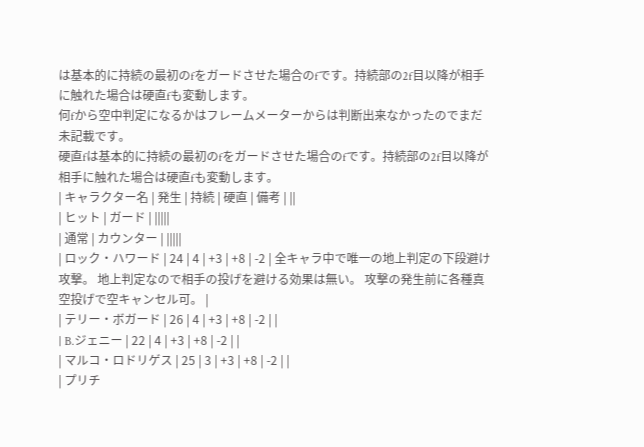は基本的に持続の最初のfをガードさせた場合のfです。持続部の2f目以降が相手に触れた場合は硬直fも変動します。
何fから空中判定になるかはフレームメーターからは判断出来なかったのでまだ未記載です。
硬直fは基本的に持続の最初のfをガードさせた場合のfです。持続部の2f目以降が相手に触れた場合は硬直fも変動します。
| キャラクター名 | 発生 | 持続 | 硬直 | 備考 | ||
| ヒット | ガード | |||||
| 通常 | カウンター | |||||
| ロック・ハワード | 24 | 4 | +3 | +8 | -2 | 全キャラ中で唯一の地上判定の下段避け攻撃。 地上判定なので相手の投げを避ける効果は無い。 攻撃の発生前に各種真空投げで空キャンセル可。 |
| テリー・ボガード | 26 | 4 | +3 | +8 | -2 | |
| B.ジェニー | 22 | 4 | +3 | +8 | -2 | |
| マルコ・ロドリゲス | 25 | 3 | +3 | +8 | -2 | |
| プリチ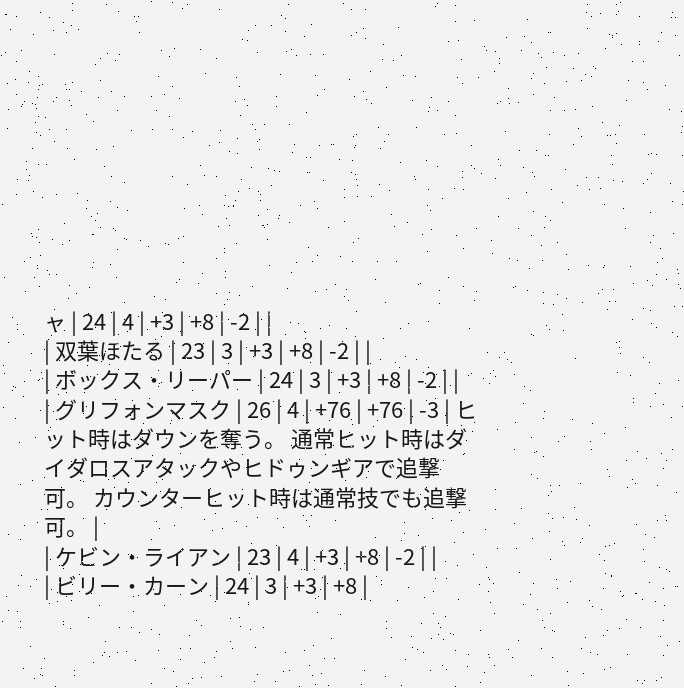ャ | 24 | 4 | +3 | +8 | -2 | |
| 双葉ほたる | 23 | 3 | +3 | +8 | -2 | |
| ボックス・リーパー | 24 | 3 | +3 | +8 | -2 | |
| グリフォンマスク | 26 | 4 | +76 | +76 | -3 | ヒット時はダウンを奪う。 通常ヒット時はダイダロスアタックやヒドゥンギアで追撃可。 カウンターヒット時は通常技でも追撃可。 |
| ケビン・ライアン | 23 | 4 | +3 | +8 | -2 | |
| ビリー・カーン | 24 | 3 | +3 | +8 |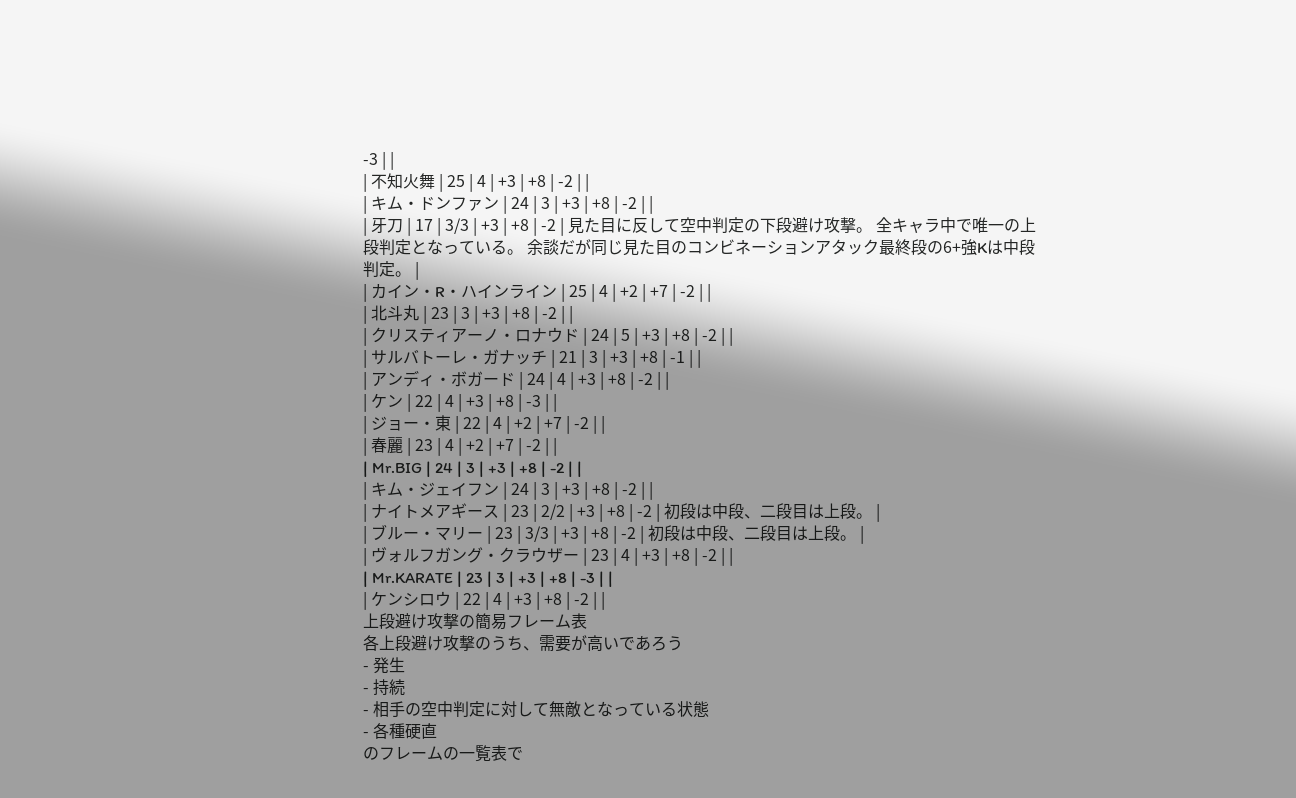-3 | |
| 不知火舞 | 25 | 4 | +3 | +8 | -2 | |
| キム・ドンファン | 24 | 3 | +3 | +8 | -2 | |
| 牙刀 | 17 | 3/3 | +3 | +8 | -2 | 見た目に反して空中判定の下段避け攻撃。 全キャラ中で唯一の上段判定となっている。 余談だが同じ見た目のコンビネーションアタック最終段の6+強Kは中段判定。 |
| カイン・R・ハインライン | 25 | 4 | +2 | +7 | -2 | |
| 北斗丸 | 23 | 3 | +3 | +8 | -2 | |
| クリスティアーノ・ロナウド | 24 | 5 | +3 | +8 | -2 | |
| サルバトーレ・ガナッチ | 21 | 3 | +3 | +8 | -1 | |
| アンディ・ボガード | 24 | 4 | +3 | +8 | -2 | |
| ケン | 22 | 4 | +3 | +8 | -3 | |
| ジョー・東 | 22 | 4 | +2 | +7 | -2 | |
| 春麗 | 23 | 4 | +2 | +7 | -2 | |
| Mr.BIG | 24 | 3 | +3 | +8 | -2 | |
| キム・ジェイフン | 24 | 3 | +3 | +8 | -2 | |
| ナイトメアギース | 23 | 2/2 | +3 | +8 | -2 | 初段は中段、二段目は上段。 |
| ブルー・マリー | 23 | 3/3 | +3 | +8 | -2 | 初段は中段、二段目は上段。 |
| ヴォルフガング・クラウザー | 23 | 4 | +3 | +8 | -2 | |
| Mr.KARATE | 23 | 3 | +3 | +8 | -3 | |
| ケンシロウ | 22 | 4 | +3 | +8 | -2 | |
上段避け攻撃の簡易フレーム表
各上段避け攻撃のうち、需要が高いであろう
- 発生
- 持続
- 相手の空中判定に対して無敵となっている状態
- 各種硬直
のフレームの一覧表で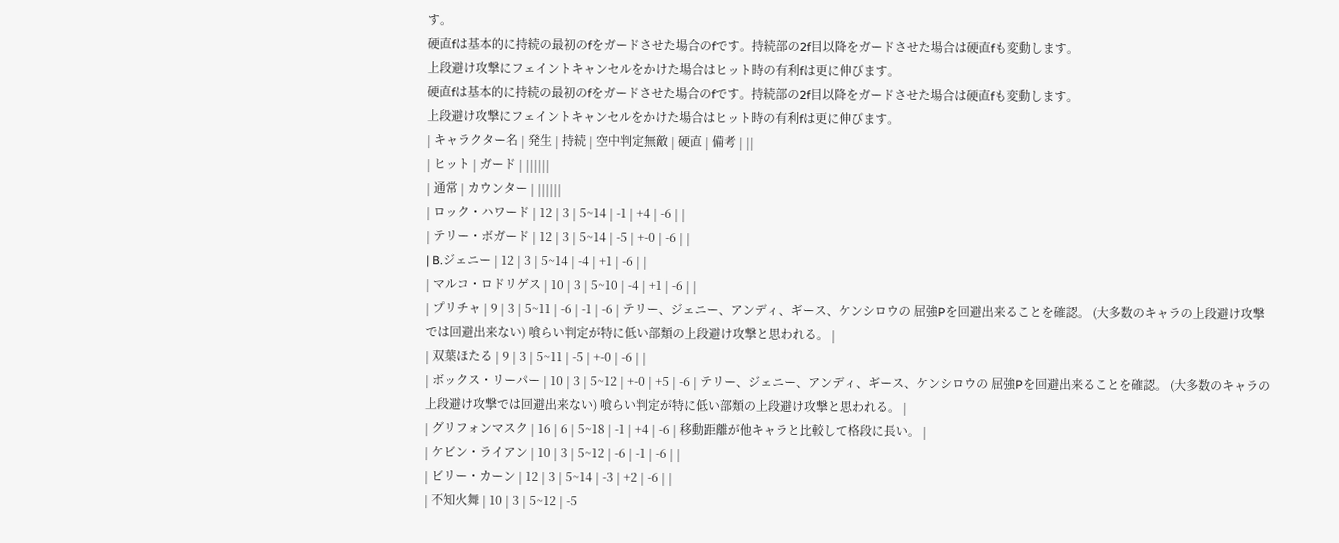す。
硬直fは基本的に持続の最初のfをガードさせた場合のfです。持続部の2f目以降をガードさせた場合は硬直fも変動します。
上段避け攻撃にフェイントキャンセルをかけた場合はヒット時の有利fは更に伸びます。
硬直fは基本的に持続の最初のfをガードさせた場合のfです。持続部の2f目以降をガードさせた場合は硬直fも変動します。
上段避け攻撃にフェイントキャンセルをかけた場合はヒット時の有利fは更に伸びます。
| キャラクター名 | 発生 | 持続 | 空中判定無敵 | 硬直 | 備考 | ||
| ヒット | ガード | ||||||
| 通常 | カウンター | ||||||
| ロック・ハワード | 12 | 3 | 5~14 | -1 | +4 | -6 | |
| テリー・ボガード | 12 | 3 | 5~14 | -5 | +-0 | -6 | |
| B.ジェニー | 12 | 3 | 5~14 | -4 | +1 | -6 | |
| マルコ・ロドリゲス | 10 | 3 | 5~10 | -4 | +1 | -6 | |
| プリチャ | 9 | 3 | 5~11 | -6 | -1 | -6 | テリー、ジェニー、アンディ、ギース、ケンシロウの 屈強Pを回避出来ることを確認。 (大多数のキャラの上段避け攻撃では回避出来ない) 喰らい判定が特に低い部類の上段避け攻撃と思われる。 |
| 双葉ほたる | 9 | 3 | 5~11 | -5 | +-0 | -6 | |
| ボックス・リーパー | 10 | 3 | 5~12 | +-0 | +5 | -6 | テリー、ジェニー、アンディ、ギース、ケンシロウの 屈強Pを回避出来ることを確認。 (大多数のキャラの上段避け攻撃では回避出来ない) 喰らい判定が特に低い部類の上段避け攻撃と思われる。 |
| グリフォンマスク | 16 | 6 | 5~18 | -1 | +4 | -6 | 移動距離が他キャラと比較して格段に長い。 |
| ケビン・ライアン | 10 | 3 | 5~12 | -6 | -1 | -6 | |
| ビリー・カーン | 12 | 3 | 5~14 | -3 | +2 | -6 | |
| 不知火舞 | 10 | 3 | 5~12 | -5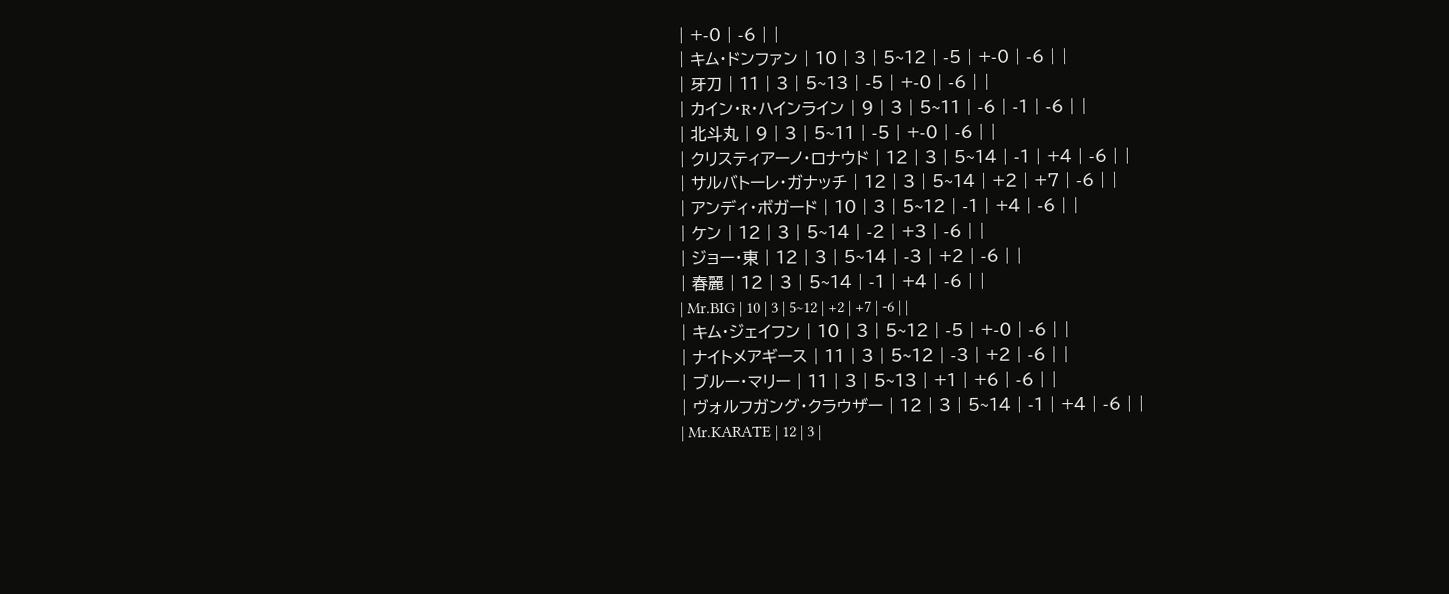| +-0 | -6 | |
| キム・ドンファン | 10 | 3 | 5~12 | -5 | +-0 | -6 | |
| 牙刀 | 11 | 3 | 5~13 | -5 | +-0 | -6 | |
| カイン・R・ハインライン | 9 | 3 | 5~11 | -6 | -1 | -6 | |
| 北斗丸 | 9 | 3 | 5~11 | -5 | +-0 | -6 | |
| クリスティアーノ・ロナウド | 12 | 3 | 5~14 | -1 | +4 | -6 | |
| サルバトーレ・ガナッチ | 12 | 3 | 5~14 | +2 | +7 | -6 | |
| アンディ・ボガード | 10 | 3 | 5~12 | -1 | +4 | -6 | |
| ケン | 12 | 3 | 5~14 | -2 | +3 | -6 | |
| ジョー・東 | 12 | 3 | 5~14 | -3 | +2 | -6 | |
| 春麗 | 12 | 3 | 5~14 | -1 | +4 | -6 | |
| Mr.BIG | 10 | 3 | 5~12 | +2 | +7 | -6 | |
| キム・ジェイフン | 10 | 3 | 5~12 | -5 | +-0 | -6 | |
| ナイトメアギース | 11 | 3 | 5~12 | -3 | +2 | -6 | |
| ブルー・マリー | 11 | 3 | 5~13 | +1 | +6 | -6 | |
| ヴォルフガング・クラウザー | 12 | 3 | 5~14 | -1 | +4 | -6 | |
| Mr.KARATE | 12 | 3 |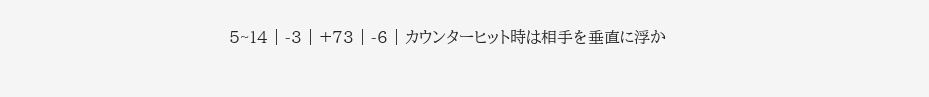5~14 | -3 | +73 | -6 | カウンターヒット時は相手を垂直に浮か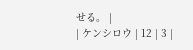せる。 |
| ケンシロウ | 12 | 3 |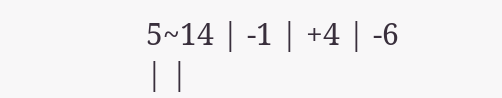5~14 | -1 | +4 | -6 | |